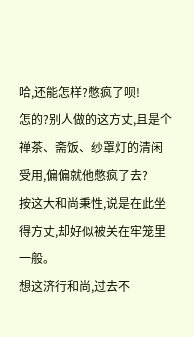哈,还能怎样?憋疯了呗!
怎的?别人做的这方丈,且是个禅茶、斋饭、纱罩灯的清闲受用,偏偏就他憋疯了去?
按这大和尚秉性,说是在此坐得方丈,却好似被关在牢笼里一般。
想这济行和尚,过去不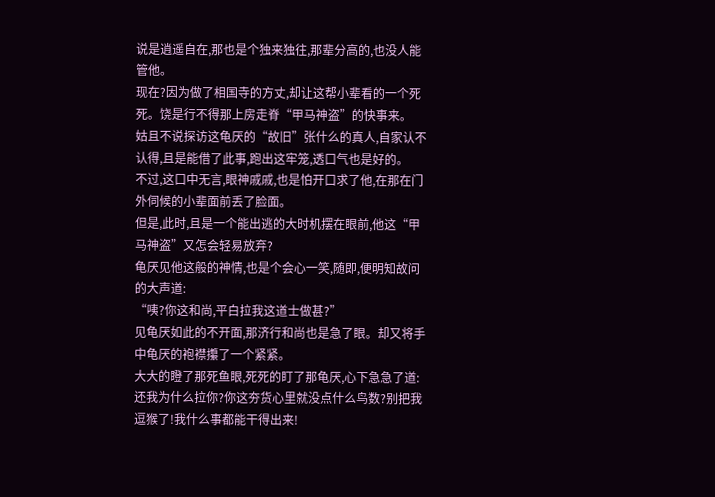说是逍遥自在,那也是个独来独往,那辈分高的,也没人能管他。
现在?因为做了相国寺的方丈,却让这帮小辈看的一个死死。饶是行不得那上房走脊“甲马神盗”的快事来。
姑且不说探访这龟厌的“故旧”张什么的真人,自家认不认得,且是能借了此事,跑出这牢笼,透口气也是好的。
不过,这口中无言,眼神戚戚,也是怕开口求了他,在那在门外伺候的小辈面前丢了脸面。
但是,此时,且是一个能出逃的大时机摆在眼前,他这“甲马神盗”又怎会轻易放弃?
龟厌见他这般的神情,也是个会心一笑,随即,便明知故问的大声道:
“咦?你这和尚,平白拉我这道士做甚?”
见龟厌如此的不开面,那济行和尚也是急了眼。却又将手中龟厌的袍襟攥了一个紧紧。
大大的瞪了那死鱼眼,死死的盯了那龟厌,心下急急了道:还我为什么拉你?你这夯货心里就没点什么鸟数?别把我逗猴了!我什么事都能干得出来!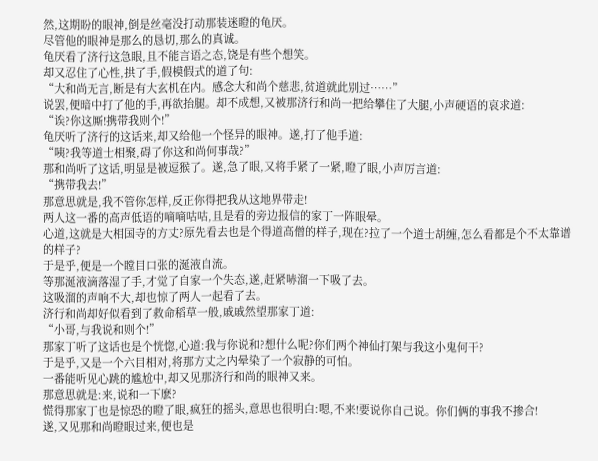然,这期盼的眼神,倒是丝毫没打动那装迷瞪的龟厌。
尽管他的眼神是那么的恳切,那么的真诚。
龟厌看了济行这急眼,且不能言语之态,饶是有些个想笑。
却又忍住了心性,拱了手,假模假式的道了句:
“大和尚无言,断是有大玄机在内。感念大和尚个慈悲,贫道就此别过……”
说罢,便暗中打了他的手,再欲抬腿。却不成想,又被那济行和尚一把给攀住了大腿,小声硬语的哀求道:
“诶?你这厮!携带我则个!”
龟厌听了济行的这话来,却又给他一个怪异的眼神。遂,打了他手道:
“咦?我等道士相聚,碍了你这和尚何事哉?”
那和尚听了这话,明显是被逗猴了。遂,急了眼,又将手紧了一紧,瞪了眼,小声厉言道:
“携带我去!”
那意思就是,我不管你怎样,反正你得把我从这地界带走!
两人这一番的高声低语的嘀嘀咕咕,且是看的旁边报信的家丁一阵眼晕。
心道,这就是大相国寺的方丈?原先看去也是个得道高僧的样子,现在?拉了一个道士胡缠,怎么看都是个不太靠谱的样子?
于是乎,便是一个瞠目口张的涎液自流。
等那涎液滴落湿了手,才觉了自家一个失态,遂,赶紧哧溜一下吸了去。
这吸溜的声响不大,却也惊了两人一起看了去。
济行和尚却好似看到了救命稻草一般,戚戚然望那家丁道:
“小哥,与我说和则个!”
那家丁听了这话也是个恍惚,心道:我与你说和?想什么呢?你们两个神仙打架与我这小鬼何干?
于是乎,又是一个六目相对,将那方丈之内晕染了一个寂静的可怕。
一番能听见心跳的尴尬中,却又见那济行和尚的眼神又来。
那意思就是:来,说和一下麽?
慌得那家丁也是惊恐的瞪了眼,疯狂的摇头,意思也很明白:嗯,不来!要说你自己说。你们俩的事我不掺合!
遂,又见那和尚瞪眼过来,便也是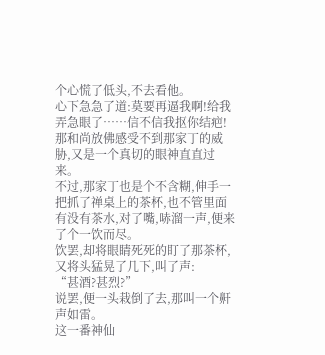个心慌了低头,不去看他。
心下急急了道:莫要再逼我啊!给我弄急眼了……信不信我抠你结疤!
那和尚放佛感受不到那家丁的威胁,又是一个真切的眼神直直过来。
不过,那家丁也是个不含糊,伸手一把抓了禅桌上的茶杯,也不管里面有没有茶水,对了嘴,哧溜一声,便来了个一饮而尽。
饮罢,却将眼睛死死的盯了那茶杯,又将头猛晃了几下,叫了声:
“甚酒?甚烈?”
说罢,便一头栽倒了去,那叫一个鼾声如雷。
这一番神仙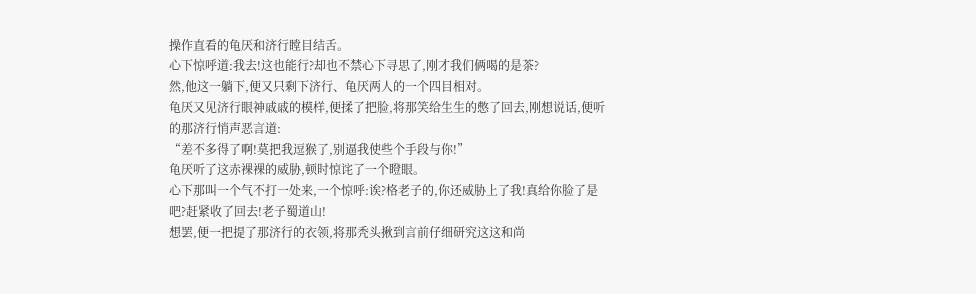操作直看的龟厌和济行瞠目结舌。
心下惊呼道:我去!这也能行?却也不禁心下寻思了,刚才我们俩喝的是茶?
然,他这一躺下,便又只剩下济行、龟厌两人的一个四目相对。
龟厌又见济行眼神戚戚的模样,便揉了把脸,将那笑给生生的憋了回去,刚想说话,便听的那济行悄声恶言道:
“差不多得了啊!莫把我逗猴了,别逼我使些个手段与你!”
龟厌听了这赤裸裸的威胁,顿时惊诧了一个瞪眼。
心下那叫一个气不打一处来,一个惊呼:诶?格老子的,你还威胁上了我!真给你脸了是吧?赶紧收了回去!老子蜀道山!
想罢,便一把提了那济行的衣领,将那秃头揪到言前仔细研究这这和尚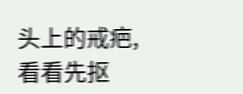头上的戒疤,看看先抠